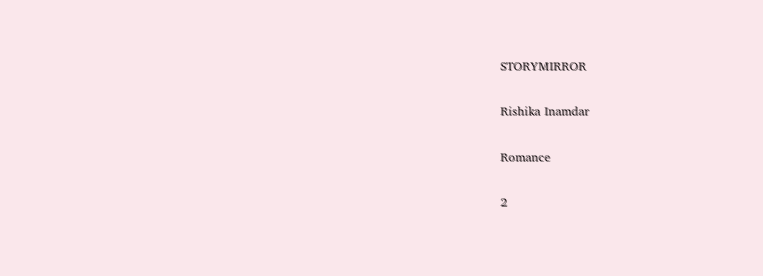STORYMIRROR

Rishika Inamdar

Romance

2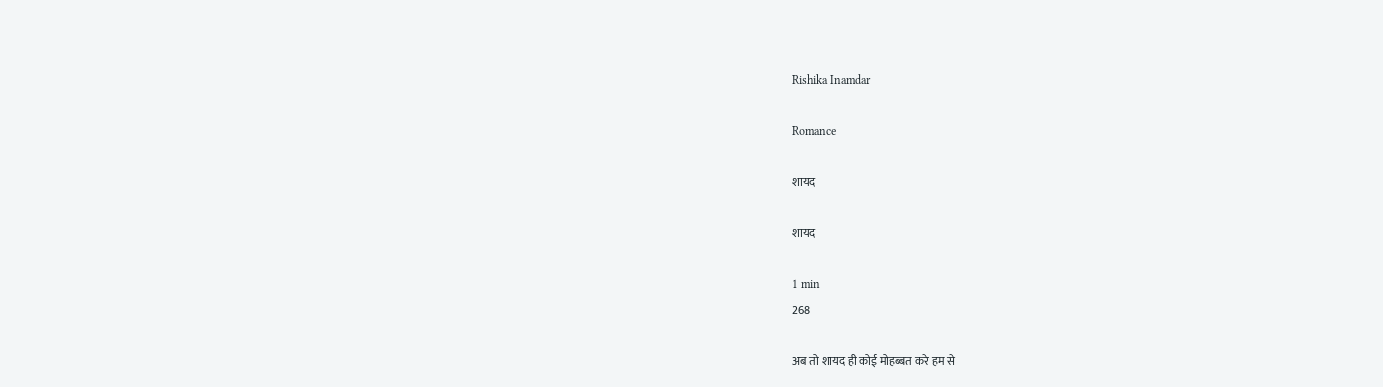Rishika Inamdar

Romance

शायद

शायद

1 min
268

अब तो शायद ही कोई मोहब्बत करे हम से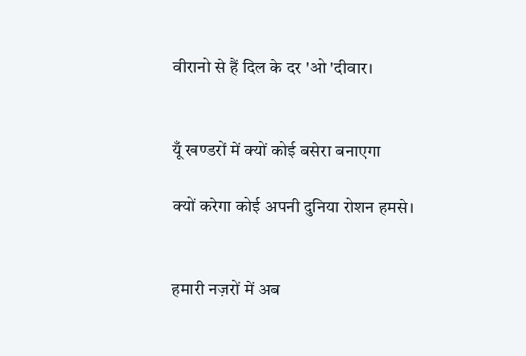वीरानो से हैं दिल के दर 'ओ 'दीवार।


यूँ खण्डरों में क्यों कोई बसेरा बनाएगा

क्यों करेगा कोई अपनी दुनिया रोशन हमसे।


हमारी नज़रों में अब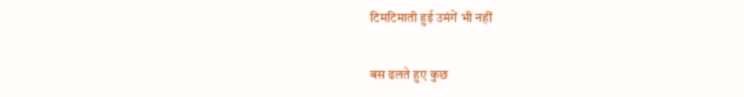टिमटिमाती हुई उमंगें भी नहीं

बस ढलते हुए कुछ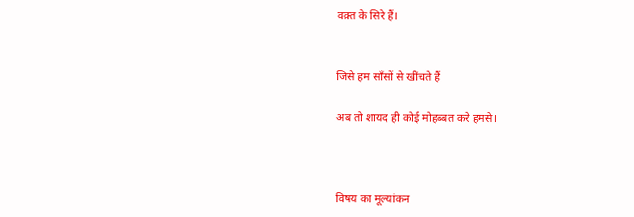वक़्त के सिरे हैं।


जिसे हम साँसों से खींचते हैं

अब तो शायद ही कोई मोहब्बत करे हमसे।



विषय का मूल्यांकन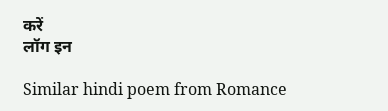करें
लॉग इन

Similar hindi poem from Romance